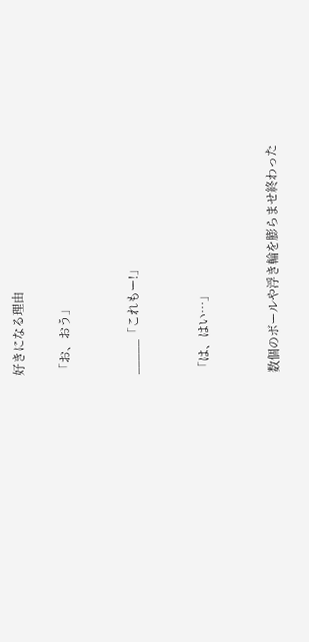好きになる理由

「お、おう」


_____「これもー!」


「は、はい…」


数個のボールや浮き輪を膨らませ終わった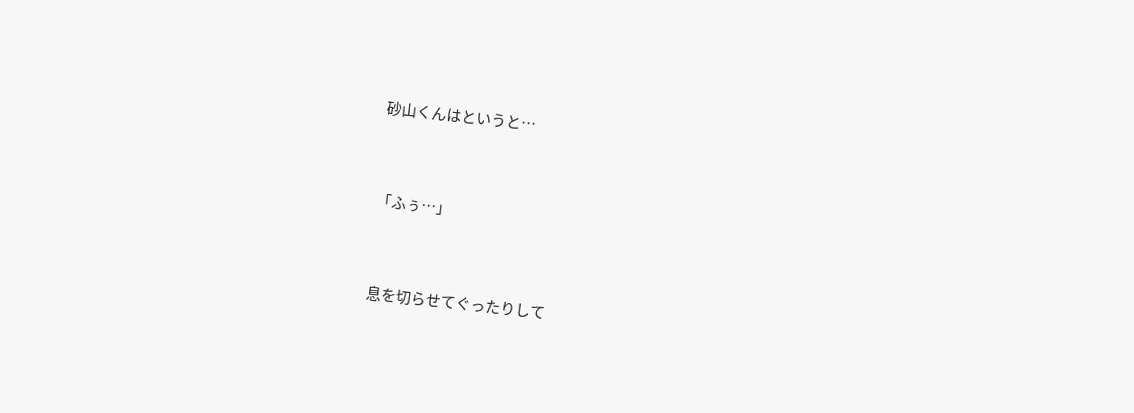砂山くんはというと…


「ふぅ…」


息を切らせてぐったりして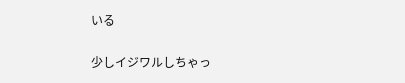いる

少しイジワルしちゃっ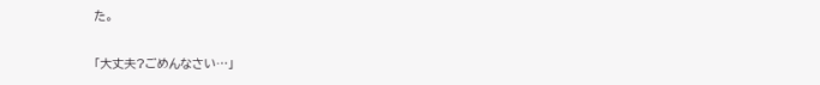た。

「大丈夫?ごめんなさい…」